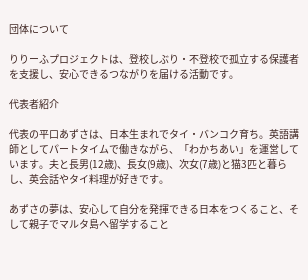団体について

りりーふプロジェクトは、登校しぶり・不登校で孤立する保護者を支援し、安心できるつながりを届ける活動です。

代表者紹介

代表の平口あずさは、日本生まれでタイ・バンコク育ち。英語講師としてパートタイムで働きながら、「わかちあい」を運営しています。夫と長男(12歳)、長女(9歳)、次女(7歳)と猫3匹と暮らし、英会話やタイ料理が好きです。

あずさの夢は、安心して自分を発揮できる日本をつくること、そして親子でマルタ島へ留学すること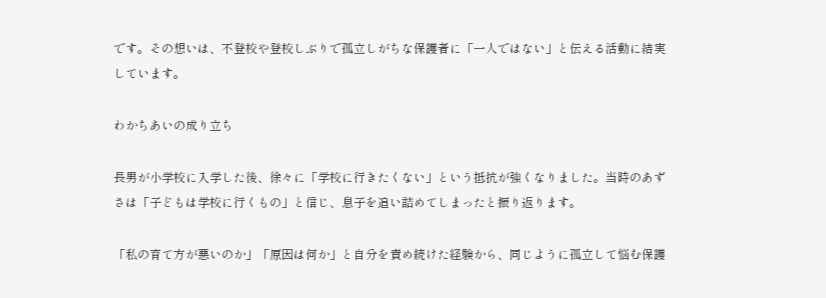です。その想いは、不登校や登校しぶりで孤立しがちな保護者に「一人ではない」と伝える活動に結実しています。

わかちあいの成り立ち

長男が小学校に入学した後、徐々に「学校に行きたくない」という抵抗が強くなりました。当時のあずさは「子どもは学校に行くもの」と信じ、息子を追い詰めてしまったと振り返ります。

「私の育て方が悪いのか」「原因は何か」と自分を責め続けた経験から、同じように孤立して悩む保護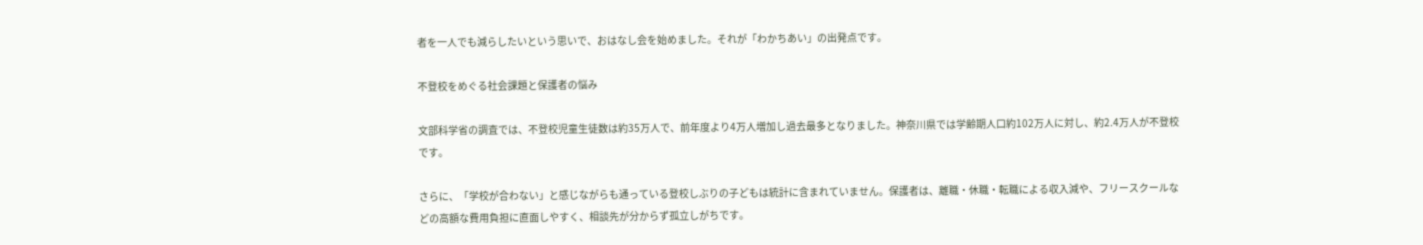者を一人でも減らしたいという思いで、おはなし会を始めました。それが「わかちあい」の出発点です。

不登校をめぐる社会課題と保護者の悩み

文部科学省の調査では、不登校児童生徒数は約35万人で、前年度より4万人増加し過去最多となりました。神奈川県では学齢期人口約102万人に対し、約2.4万人が不登校です。

さらに、「学校が合わない」と感じながらも通っている登校しぶりの子どもは統計に含まれていません。保護者は、離職・休職・転職による収入減や、フリースクールなどの高額な費用負担に直面しやすく、相談先が分からず孤立しがちです。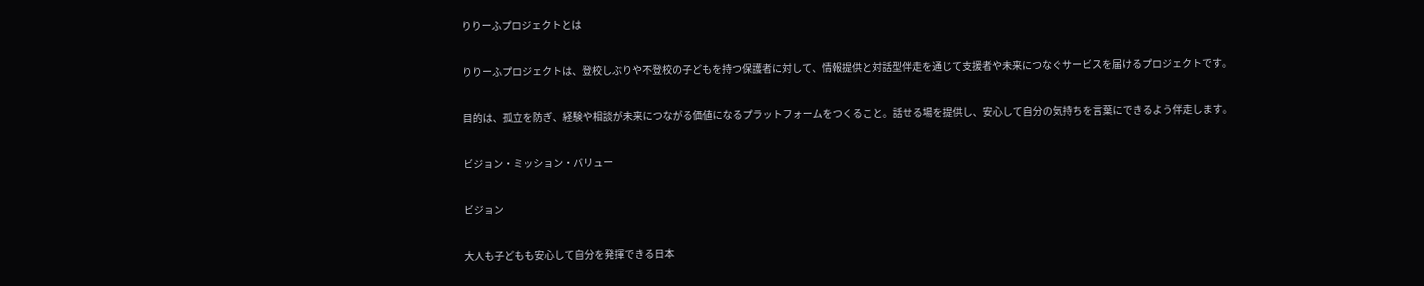りりーふプロジェクトとは

りりーふプロジェクトは、登校しぶりや不登校の子どもを持つ保護者に対して、情報提供と対話型伴走を通じて支援者や未来につなぐサービスを届けるプロジェクトです。

目的は、孤立を防ぎ、経験や相談が未来につながる価値になるプラットフォームをつくること。話せる場を提供し、安心して自分の気持ちを言葉にできるよう伴走します。

ビジョン・ミッション・バリュー

ビジョン

大人も子どもも安心して自分を発揮できる日本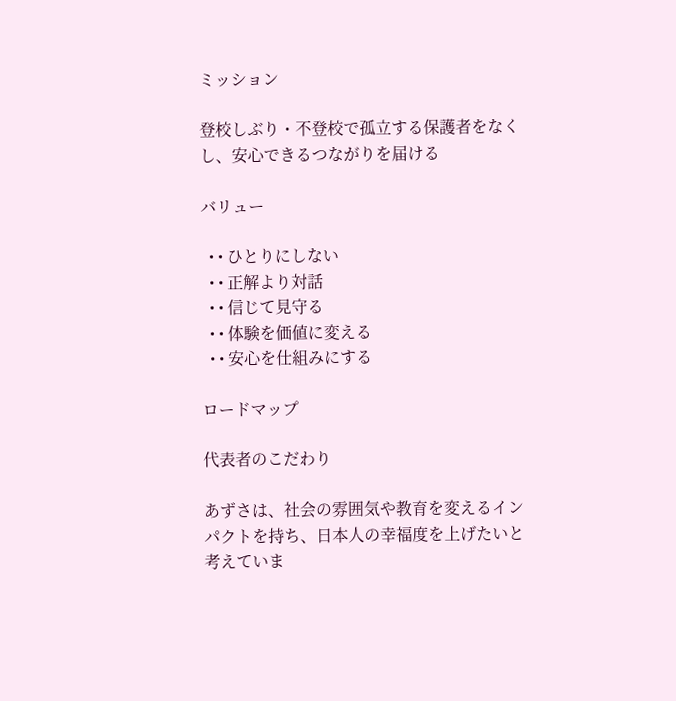ミッション

登校しぶり・不登校で孤立する保護者をなくし、安心できるつながりを届ける

バリュー

  • • ひとりにしない
  • • 正解より対話
  • • 信じて見守る
  • • 体験を価値に変える
  • • 安心を仕組みにする

ロードマップ

代表者のこだわり

あずさは、社会の雰囲気や教育を変えるインパクトを持ち、日本人の幸福度を上げたいと考えていま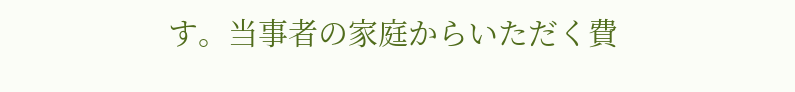す。当事者の家庭からいただく費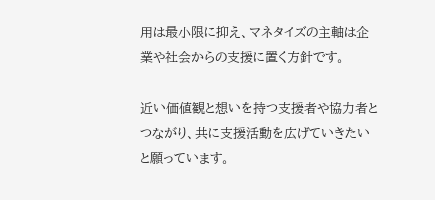用は最小限に抑え、マネタイズの主軸は企業や社会からの支援に置く方針です。

近い価値観と想いを持つ支援者や協力者とつながり、共に支援活動を広げていきたいと願っています。